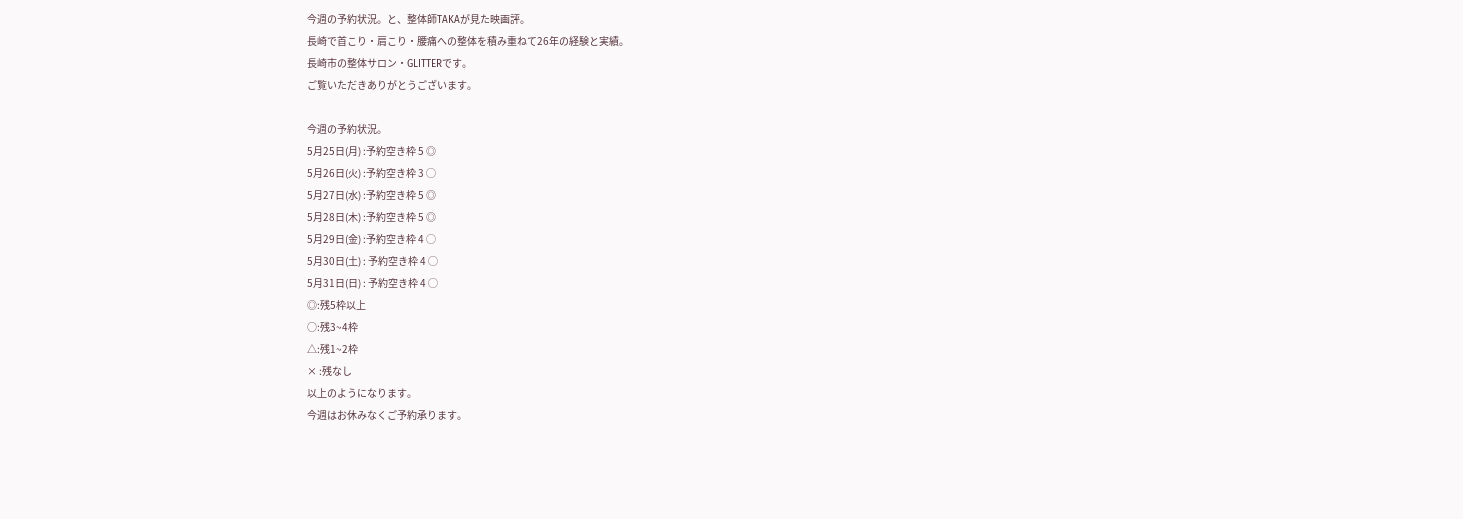今週の予約状況。と、整体師TAKAが見た映画評。
長崎で首こり・肩こり・腰痛への整体を積み重ねて26年の経験と実績。
長崎市の整体サロン・GLITTERです。
ご覧いただきありがとうございます。

今週の予約状況。
5月25日(月) :予約空き枠 5 ◎
5月26日(火) :予約空き枠 3 ◯
5月27日(水) :予約空き枠 5 ◎
5月28日(木) :予約空き枠 5 ◎
5月29日(金) :予約空き枠 4 ◯
5月30日(土) : 予約空き枠 4 ◯
5月31日(日) : 予約空き枠 4 ◯
◎:残5枠以上
○:残3~4枠
△:残1~2枠
× :残なし
以上のようになります。
今週はお休みなくご予約承ります。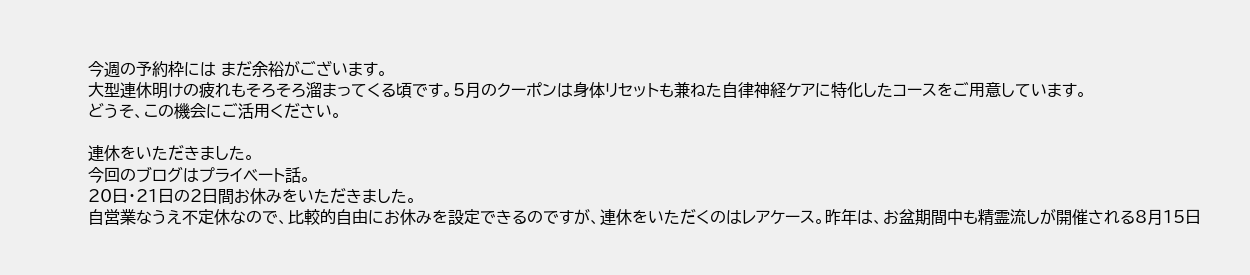今週の予約枠には まだ余裕がございます。
大型連休明けの疲れもそろそろ溜まってくる頃です。5月のクーポンは身体リセットも兼ねた自律神経ケアに特化したコースをご用意しています。
どうそ、この機会にご活用ください。

連休をいただきました。
今回のブログはプライベート話。
20日・21日の2日間お休みをいただきました。
自営業なうえ不定休なので、比較的自由にお休みを設定できるのですが、連休をいただくのはレアケース。昨年は、お盆期間中も精霊流しが開催される8月15日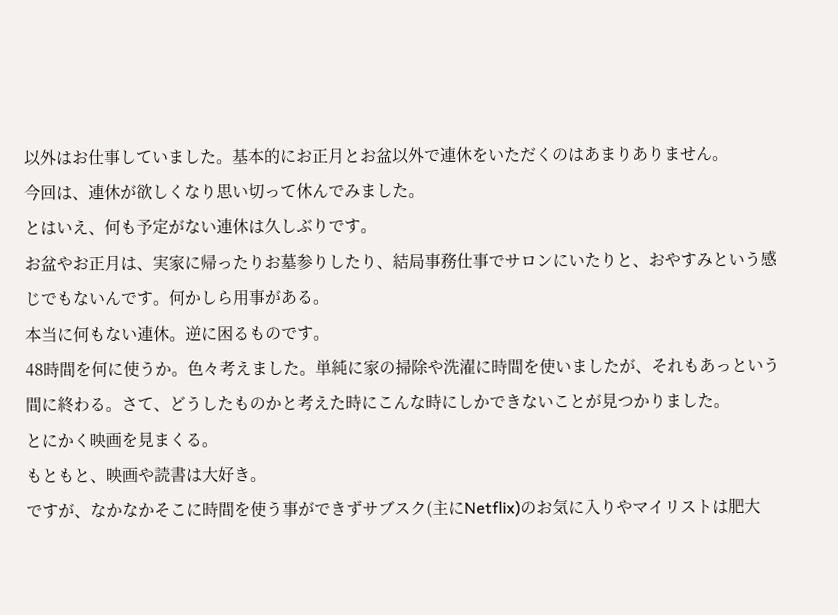以外はお仕事していました。基本的にお正月とお盆以外で連休をいただくのはあまりありません。
今回は、連休が欲しくなり思い切って休んでみました。
とはいえ、何も予定がない連休は久しぶりです。
お盆やお正月は、実家に帰ったりお墓参りしたり、結局事務仕事でサロンにいたりと、おやすみという感じでもないんです。何かしら用事がある。
本当に何もない連休。逆に困るものです。
48時間を何に使うか。色々考えました。単純に家の掃除や洗濯に時間を使いましたが、それもあっという間に終わる。さて、どうしたものかと考えた時にこんな時にしかできないことが見つかりました。
とにかく映画を見まくる。
もともと、映画や読書は大好き。
ですが、なかなかそこに時間を使う事ができずサブスク(主にNetflix)のお気に入りやマイリストは肥大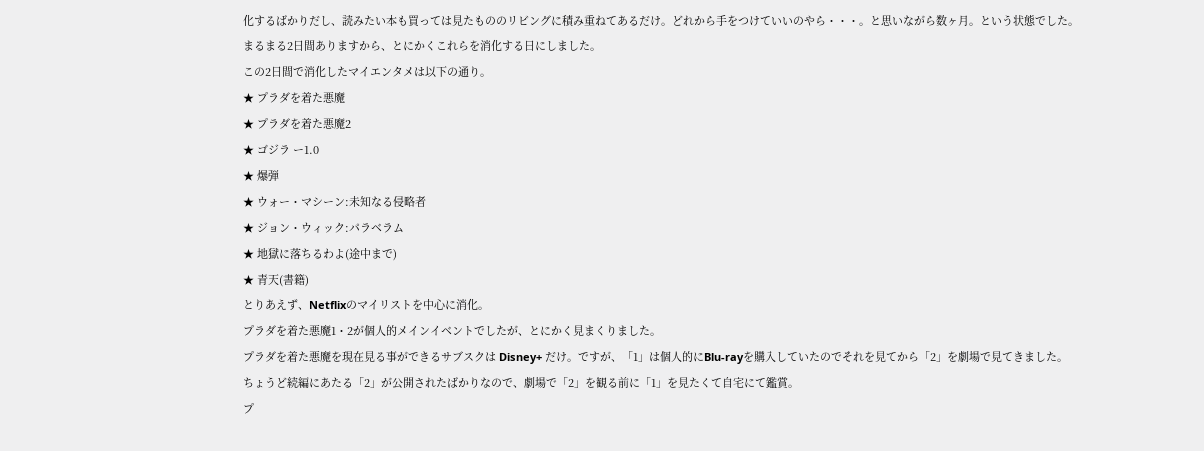化するばかりだし、読みたい本も買っては見たもののリビングに積み重ねてあるだけ。どれから手をつけていいのやら・・・。と思いながら数ヶ月。という状態でした。
まるまる2日間ありますから、とにかくこれらを消化する日にしました。
この2日間で消化したマイエンタメは以下の通り。
★ プラダを着た悪魔
★ プラダを着た悪魔2
★ ゴジラ ー1.0
★ 爆弾
★ ウォー・マシーン:未知なる侵略者
★ ジョン・ウィック:パラベラム
★ 地獄に落ちるわよ(途中まで)
★ 青天(書籍)
とりあえず、Netflixのマイリストを中心に消化。
プラダを着た悪魔1・2が個人的メインイベントでしたが、とにかく見まくりました。
プラダを着た悪魔を現在見る事ができるサブスクは Disney+ だけ。ですが、「1」は個人的にBlu-rayを購入していたのでそれを見てから「2」を劇場で見てきました。
ちょうど続編にあたる「2」が公開されたばかりなので、劇場で「2」を観る前に「1」を見たくて自宅にて鑑賞。
プ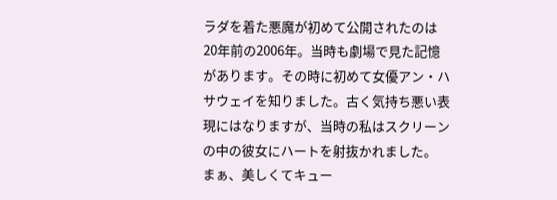ラダを着た悪魔が初めて公開されたのは20年前の2006年。当時も劇場で見た記憶があります。その時に初めて女優アン・ハサウェイを知りました。古く気持ち悪い表現にはなりますが、当時の私はスクリーンの中の彼女にハートを射抜かれました。
まぁ、美しくてキュー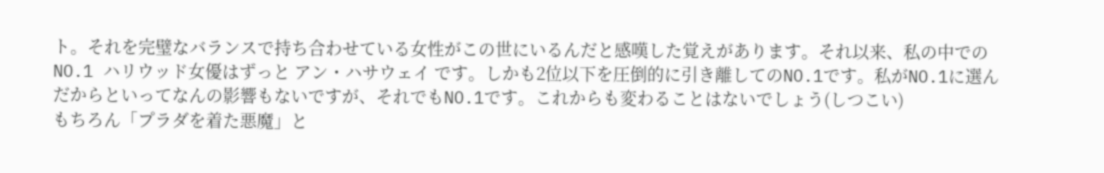ト。それを完璧なバランスで持ち合わせている女性がこの世にいるんだと感嘆した覚えがあります。それ以来、私の中での NO.1 ハリウッド女優はずっと アン・ハサウェイ です。しかも2位以下を圧倒的に引き離してのNO.1です。私がNO.1に選んだからといってなんの影響もないですが、それでもNO.1です。これからも変わることはないでしょう(しつこい)
もちろん「プラダを着た悪魔」と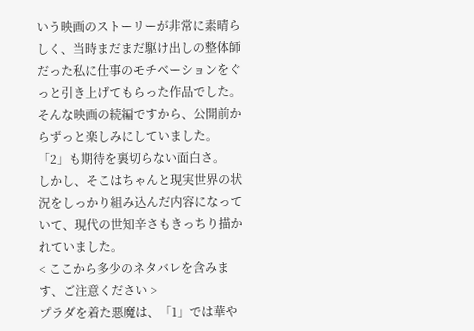いう映画のストーリーが非常に素晴らしく、当時まだまだ駆け出しの整体師だった私に仕事のモチベーションをぐっと引き上げてもらった作品でした。そんな映画の続編ですから、公開前からずっと楽しみにしていました。
「2」も期待を裏切らない面白さ。
しかし、そこはちゃんと現実世界の状況をしっかり組み込んだ内容になっていて、現代の世知辛さもきっちり描かれていました。
< ここから多少のネタバレを含みます、ご注意ください >
プラダを着た悪魔は、「1」では華や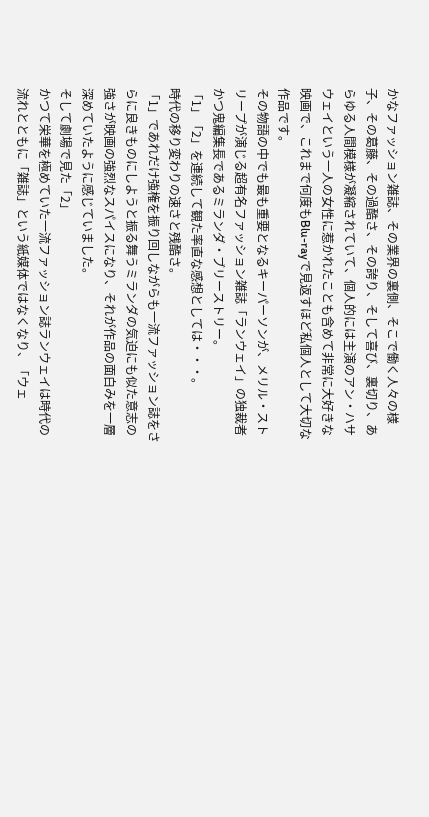かなファッション雑誌、その業界の裏側、そこで働く人々の様子、その葛藤、その過酷さ、その誇り、そして喜び、裏切り、あらゆる人間模様が凝縮されていて、個人的には主演のアン・ハサウェイという一人の女性に惹かれたことも含めて非常に大好きな映画で、これまで何度もBlu-rayで見返すほど私個人として大切な作品です。
その物語の中でも最も重要となるキーパーソンが、メリル・ストリープが演じる超有名ファッション雑誌「ランウェイ」の独裁者かつ鬼編集長であるミランダ・ブリーストリー。
「1」「2」を連続して観た率直な感想としては・・・。
時代の移り変わりの速さと残酷さ。
「1」であれだけ強権を振り回しながらも一流ファッション誌をさらに良きものにしようと振る舞うミランダの気迫にも似た意志の強さが映画の強烈なスパイスになり、それが作品の面白みを一層深めていたように感じていました。
そして劇場で見た「2」
かつて栄華を極めていた一流ファッション誌ランウェイは時代の流れとともに「雑誌」という紙媒体ではなくなり、「ウェ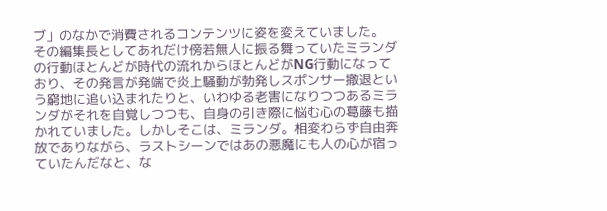ブ」のなかで消費されるコンテンツに姿を変えていました。
その編集長としてあれだけ傍若無人に振る舞っていたミランダの行動ほとんどが時代の流れからほとんどがNG行動になっており、その発言が発端で炎上騒動が勃発しスポンサー撤退という窮地に追い込まれたりと、いわゆる老害になりつつあるミランダがそれを自覚しつつも、自身の引き際に悩む心の葛藤も描かれていました。しかしそこは、ミランダ。相変わらず自由奔放でありながら、ラストシーンではあの悪魔にも人の心が宿っていたんだなと、な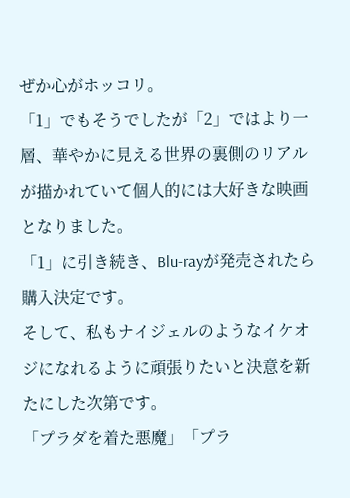ぜか心がホッコリ。
「1」でもそうでしたが「2」ではより一層、華やかに見える世界の裏側のリアルが描かれていて個人的には大好きな映画となりました。
「1」に引き続き、Blu-rayが発売されたら購入決定です。
そして、私もナイジェルのようなイケオジになれるように頑張りたいと決意を新たにした次第です。
「プラダを着た悪魔」「プラ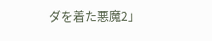ダを着た悪魔2」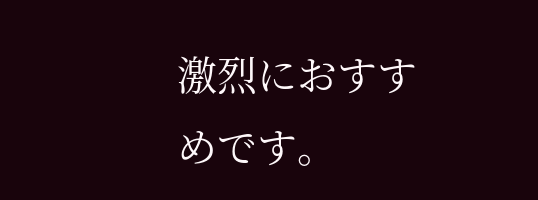激烈におすすめです。